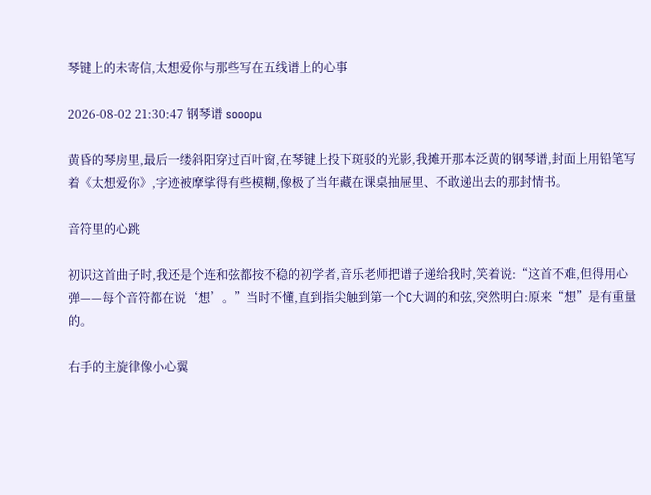琴键上的未寄信,太想爱你与那些写在五线谱上的心事

2026-08-02 21:30:47 钢琴谱 sooopu

黄昏的琴房里,最后一缕斜阳穿过百叶窗,在琴键上投下斑驳的光影,我摊开那本泛黄的钢琴谱,封面上用铅笔写着《太想爱你》,字迹被摩挲得有些模糊,像极了当年藏在课桌抽屉里、不敢递出去的那封情书。

音符里的心跳

初识这首曲子时,我还是个连和弦都按不稳的初学者,音乐老师把谱子递给我时,笑着说:“这首不难,但得用心弹——每个音符都在说‘想’。”当时不懂,直到指尖触到第一个C大调的和弦,突然明白:原来“想”是有重量的。

右手的主旋律像小心翼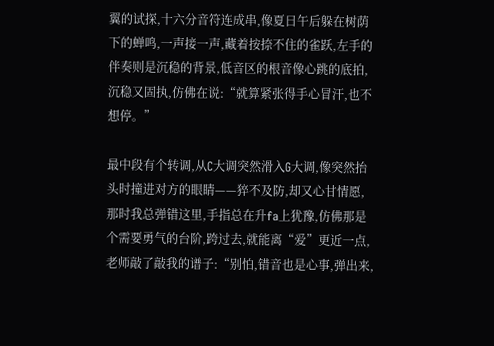翼的试探,十六分音符连成串,像夏日午后躲在树荫下的蝉鸣,一声接一声,藏着按捺不住的雀跃,左手的伴奏则是沉稳的背景,低音区的根音像心跳的底拍,沉稳又固执,仿佛在说:“就算紧张得手心冒汗,也不想停。”

最中段有个转调,从C大调突然滑入G大调,像突然抬头时撞进对方的眼睛——猝不及防,却又心甘情愿,那时我总弹错这里,手指总在升fa上犹豫,仿佛那是个需要勇气的台阶,跨过去,就能离“爱”更近一点,老师敲了敲我的谱子:“别怕,错音也是心事,弹出来,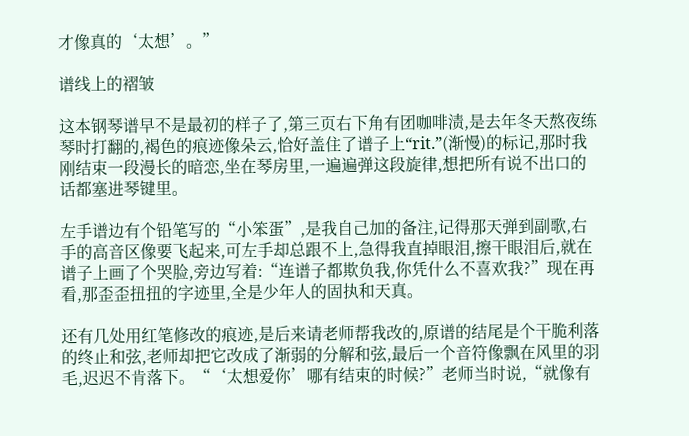才像真的‘太想’。”

谱线上的褶皱

这本钢琴谱早不是最初的样子了,第三页右下角有团咖啡渍,是去年冬天熬夜练琴时打翻的,褐色的痕迹像朵云,恰好盖住了谱子上“rit.”(渐慢)的标记,那时我刚结束一段漫长的暗恋,坐在琴房里,一遍遍弹这段旋律,想把所有说不出口的话都塞进琴键里。

左手谱边有个铅笔写的“小笨蛋”,是我自己加的备注,记得那天弹到副歌,右手的高音区像要飞起来,可左手却总跟不上,急得我直掉眼泪,擦干眼泪后,就在谱子上画了个哭脸,旁边写着:“连谱子都欺负我,你凭什么不喜欢我?”现在再看,那歪歪扭扭的字迹里,全是少年人的固执和天真。

还有几处用红笔修改的痕迹,是后来请老师帮我改的,原谱的结尾是个干脆利落的终止和弦,老师却把它改成了渐弱的分解和弦,最后一个音符像飘在风里的羽毛,迟迟不肯落下。“‘太想爱你’哪有结束的时候?”老师当时说,“就像有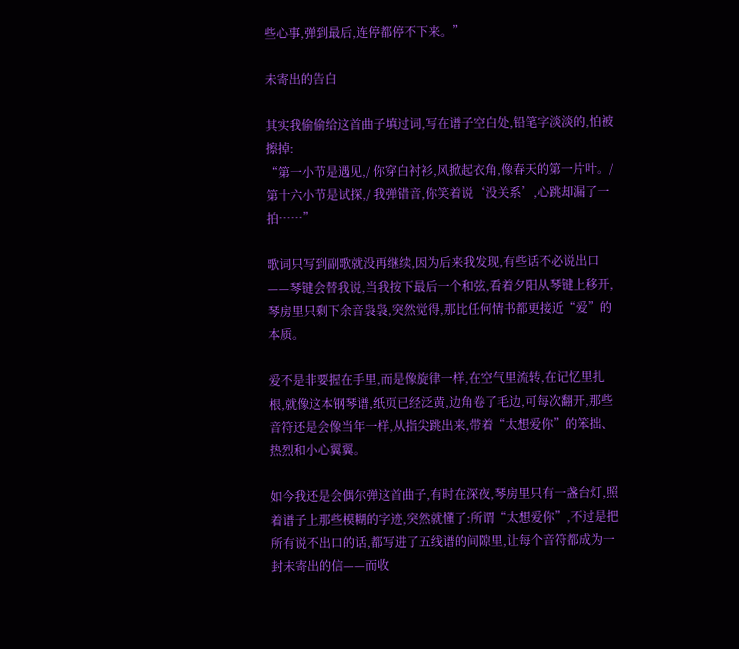些心事,弹到最后,连停都停不下来。”

未寄出的告白

其实我偷偷给这首曲子填过词,写在谱子空白处,铅笔字淡淡的,怕被擦掉:
“第一小节是遇见,/ 你穿白衬衫,风掀起衣角,像春天的第一片叶。/ 第十六小节是试探,/ 我弹错音,你笑着说‘没关系’,心跳却漏了一拍……”

歌词只写到副歌就没再继续,因为后来我发现,有些话不必说出口——琴键会替我说,当我按下最后一个和弦,看着夕阳从琴键上移开,琴房里只剩下余音袅袅,突然觉得,那比任何情书都更接近“爱”的本质。

爱不是非要握在手里,而是像旋律一样,在空气里流转,在记忆里扎根,就像这本钢琴谱,纸页已经泛黄,边角卷了毛边,可每次翻开,那些音符还是会像当年一样,从指尖跳出来,带着“太想爱你”的笨拙、热烈和小心翼翼。

如今我还是会偶尔弹这首曲子,有时在深夜,琴房里只有一盏台灯,照着谱子上那些模糊的字迹,突然就懂了:所谓“太想爱你”,不过是把所有说不出口的话,都写进了五线谱的间隙里,让每个音符都成为一封未寄出的信——而收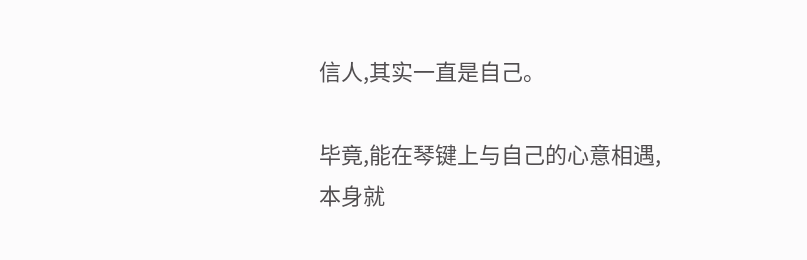信人,其实一直是自己。

毕竟,能在琴键上与自己的心意相遇,本身就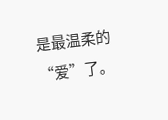是最温柔的“爱”了。